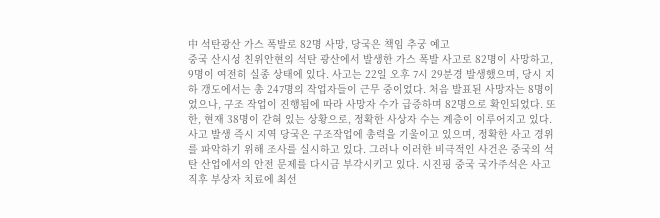中 석탄광산 가스 폭발로 82명 사망, 당국은 책임 추궁 예고
중국 산시성 친위안현의 석탄 광산에서 발생한 가스 폭발 사고로 82명이 사망하고, 9명이 여전히 실종 상태에 있다. 사고는 22일 오후 7시 29분경 발생했으며, 당시 지하 갱도에서는 총 247명의 작업자들이 근무 중이었다. 처음 발표된 사망자는 8명이었으나, 구조 작업이 진행됨에 따라 사망자 수가 급증하며 82명으로 확인되었다. 또한, 현재 38명이 갇혀 있는 상황으로, 정확한 사상자 수는 계층이 이루어지고 있다.
사고 발생 즉시 지역 당국은 구조작업에 총력을 기울이고 있으며, 정확한 사고 경위를 파악하기 위해 조사를 실시하고 있다. 그러나 이러한 비극적인 사건은 중국의 석탄 산업에서의 안전 문제를 다시금 부각시키고 있다. 시진핑 중국 국가주석은 사고 직후 부상자 치료에 최선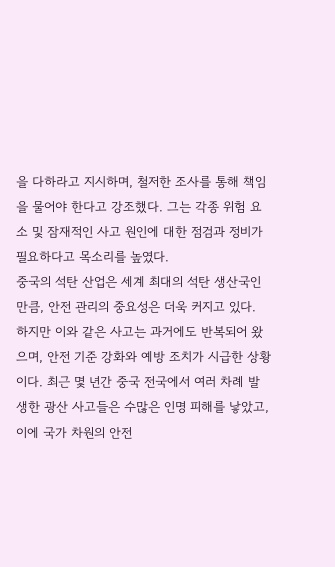을 다하라고 지시하며, 철저한 조사를 통해 책임을 물어야 한다고 강조했다. 그는 각종 위험 요소 및 잠재적인 사고 원인에 대한 점검과 정비가 필요하다고 목소리를 높였다.
중국의 석탄 산업은 세계 최대의 석탄 생산국인 만큼, 안전 관리의 중요성은 더욱 커지고 있다. 하지만 이와 같은 사고는 과거에도 반복되어 왔으며, 안전 기준 강화와 예방 조치가 시급한 상황이다. 최근 몇 년간 중국 전국에서 여러 차례 발생한 광산 사고들은 수많은 인명 피해를 낳았고, 이에 국가 차원의 안전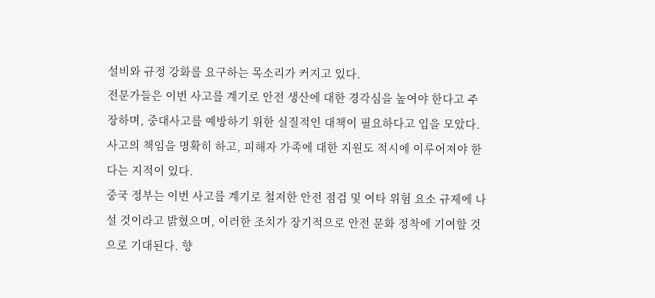설비와 규정 강화를 요구하는 목소리가 커지고 있다.
전문가들은 이번 사고를 계기로 안전 생산에 대한 경각심을 높여야 한다고 주장하며, 중대사고를 예방하기 위한 실질적인 대책이 필요하다고 입을 모았다. 사고의 책임을 명확히 하고, 피해자 가족에 대한 지원도 적시에 이루어져야 한다는 지적이 있다.
중국 정부는 이번 사고를 계기로 철저한 안전 점검 및 여타 위험 요소 규제에 나설 것이라고 밝혔으며, 이러한 조치가 장기적으로 안전 문화 정착에 기여할 것으로 기대된다. 향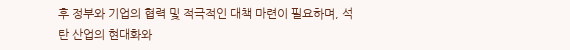후 정부와 기업의 협력 및 적극적인 대책 마련이 필요하며, 석탄 산업의 현대화와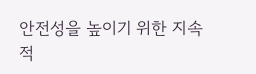안전성을 높이기 위한 지속적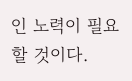인 노력이 필요할 것이다.